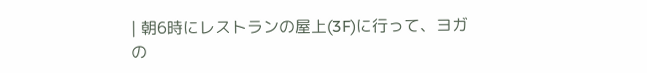| 朝6時にレストランの屋上(3F)に行って、ヨガの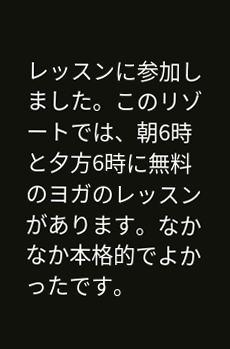レッスンに参加しました。このリゾートでは、朝6時と夕方6時に無料のヨガのレッスンがあります。なかなか本格的でよかったです。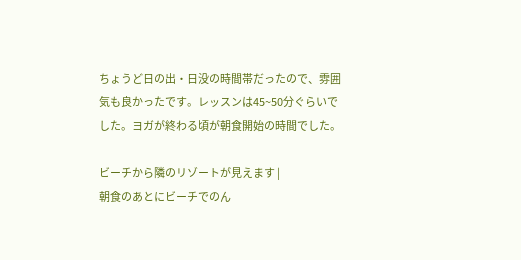ちょうど日の出・日没の時間帯だったので、雰囲気も良かったです。レッスンは45~50分ぐらいでした。ヨガが終わる頃が朝食開始の時間でした。

ビーチから隣のリゾートが見えます |
朝食のあとにビーチでのん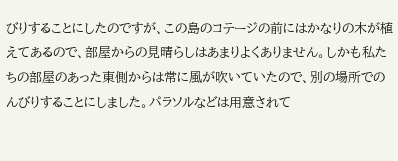びりすることにしたのですが、この島のコテージの前にはかなりの木が植えてあるので、部屋からの見晴らしはあまりよくありません。しかも私たちの部屋のあった東側からは常に風が吹いていたので、別の場所でのんびりすることにしました。パラソルなどは用意されて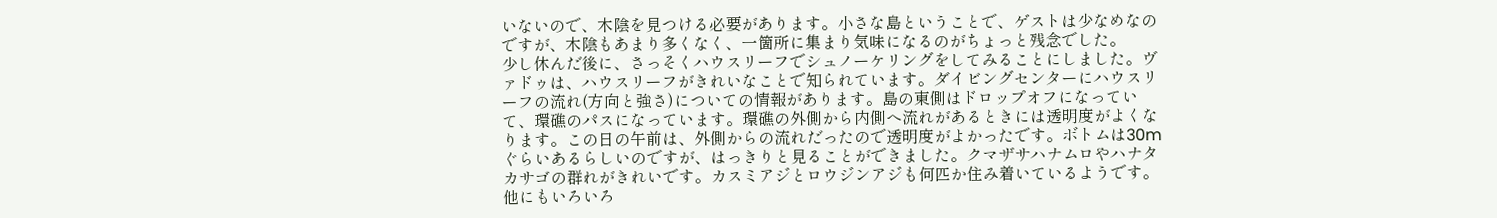いないので、木陰を見つける必要があります。小さな島ということで、ゲストは少なめなのですが、木陰もあまり多くなく、一箇所に集まり気味になるのがちょっと残念でした。
少し休んだ後に、さっそくハウスリーフでシュノーケリングをしてみることにしました。ヴァドゥは、ハウスリーフがきれいなことで知られています。ダイビングセンターにハウスリーフの流れ(方向と強さ)についての情報があります。島の東側はドロップオフになっていて、環礁のパスになっています。環礁の外側から内側へ流れがあるときには透明度がよくなります。この日の午前は、外側からの流れだったので透明度がよかったです。ボトムは30mぐらいあるらしいのですが、はっきりと見ることができました。クマザサハナムロやハナタカサゴの群れがきれいです。カスミアジとロウジンアジも何匹か住み着いているようです。他にもいろいろ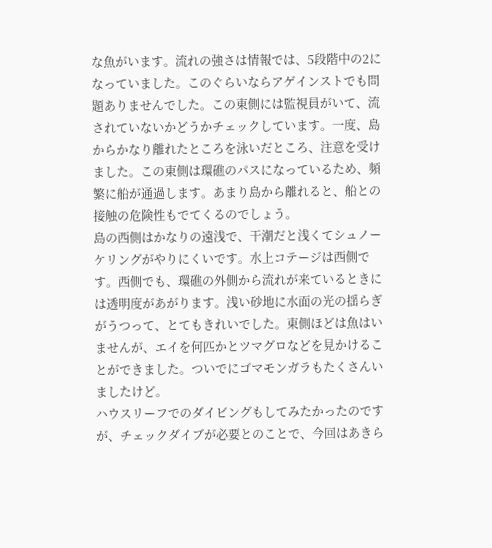な魚がいます。流れの強さは情報では、5段階中の2になっていました。このぐらいならアゲインストでも問題ありませんでした。この東側には監視員がいて、流されていないかどうかチェックしています。一度、島からかなり離れたところを泳いだところ、注意を受けました。この東側は環礁のパスになっているため、頻繁に船が通過します。あまり島から離れると、船との接触の危険性もでてくるのでしょう。
島の西側はかなりの遠浅で、干潮だと浅くてシュノーケリングがやりにくいです。水上コテージは西側です。西側でも、環礁の外側から流れが来ているときには透明度があがります。浅い砂地に水面の光の揺らぎがうつって、とてもきれいでした。東側ほどは魚はいませんが、エイを何匹かとツマグロなどを見かけることができました。ついでにゴマモンガラもたくさんいましたけど。
ハウスリーフでのダイビングもしてみたかったのですが、チェックダイブが必要とのことで、今回はあきら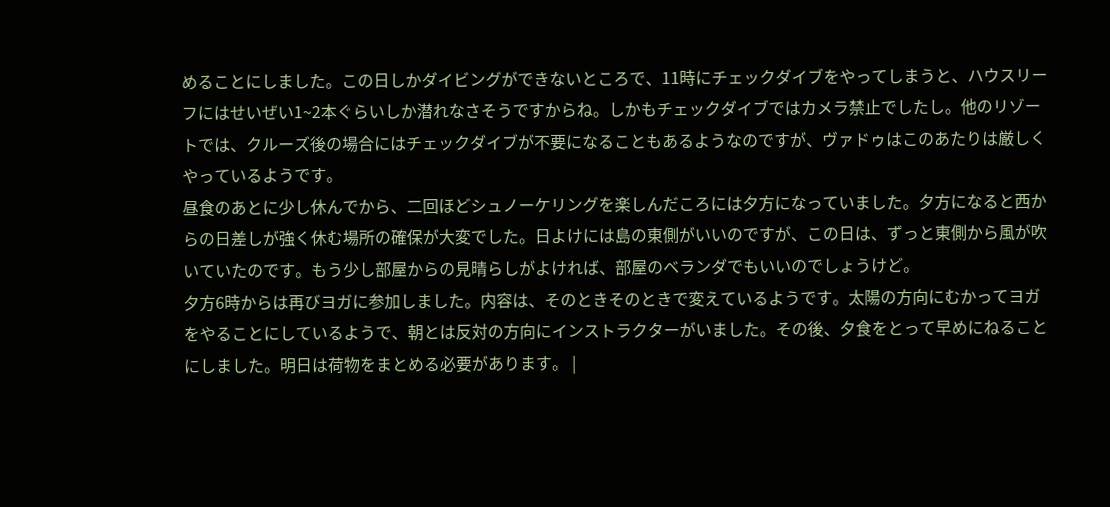めることにしました。この日しかダイビングができないところで、11時にチェックダイブをやってしまうと、ハウスリーフにはせいぜい1~2本ぐらいしか潜れなさそうですからね。しかもチェックダイブではカメラ禁止でしたし。他のリゾートでは、クルーズ後の場合にはチェックダイブが不要になることもあるようなのですが、ヴァドゥはこのあたりは厳しくやっているようです。
昼食のあとに少し休んでから、二回ほどシュノーケリングを楽しんだころには夕方になっていました。夕方になると西からの日差しが強く休む場所の確保が大変でした。日よけには島の東側がいいのですが、この日は、ずっと東側から風が吹いていたのです。もう少し部屋からの見晴らしがよければ、部屋のベランダでもいいのでしょうけど。
夕方6時からは再びヨガに参加しました。内容は、そのときそのときで変えているようです。太陽の方向にむかってヨガをやることにしているようで、朝とは反対の方向にインストラクターがいました。その後、夕食をとって早めにねることにしました。明日は荷物をまとめる必要があります。 |